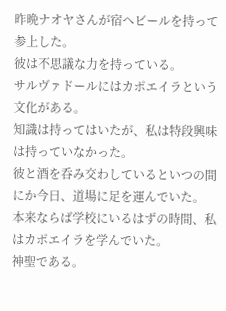昨晩ナオヤさんが宿へビールを持って参上した。
彼は不思議な力を持っている。
サルヴァドールにはカポエイラという文化がある。
知識は持ってはいたが、私は特段興味は持っていなかった。
彼と酒を呑み交わしているといつの間にか今日、道場に足を運んでいた。
本来ならば学校にいるはずの時間、私はカポエイラを学んでいた。
神聖である。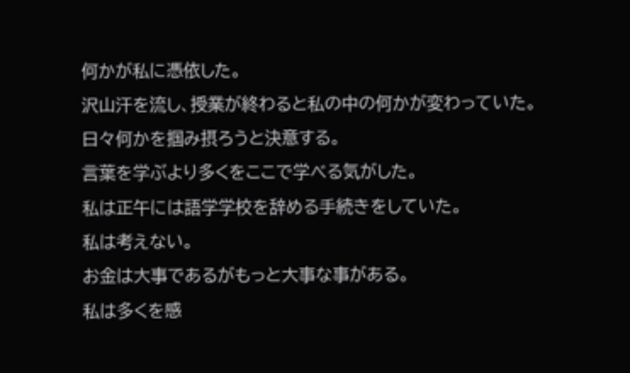何かが私に憑依した。
沢山汗を流し、授業が終わると私の中の何かが変わっていた。
日々何かを掴み摂ろうと決意する。
言葉を学ぶより多くをここで学べる気がした。
私は正午には語学学校を辞める手続きをしていた。
私は考えない。
お金は大事であるがもっと大事な事がある。
私は多くを感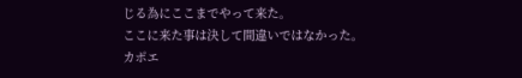じる為にここまでやって来た。
ここに来た事は決して間違いではなかった。
カポエ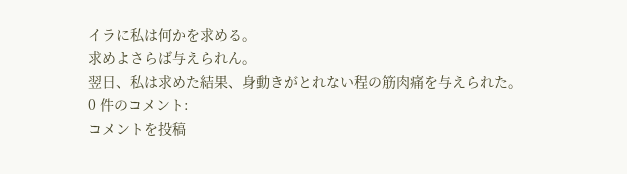イラに私は何かを求める。
求めよさらば与えられん。
翌日、私は求めた結果、身動きがとれない程の筋肉痛を与えられた。
0 件のコメント:
コメントを投稿